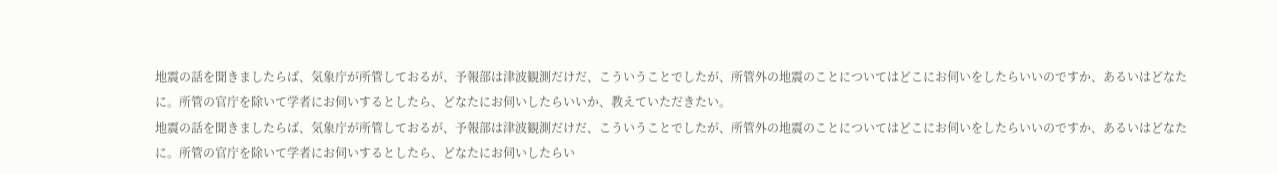地震の話を聞きましたらば、気象庁が所管しておるが、予報部は津波観測だけだ、こういうことでしたが、所管外の地震のことについてはどこにお伺いをしたらいいのですか、あるいはどなたに。所管の官庁を除いて学者にお伺いするとしたら、どなたにお伺いしたらいいか、教えていただきたい。
地震の話を聞きましたらば、気象庁が所管しておるが、予報部は津波観測だけだ、こういうことでしたが、所管外の地震のことについてはどこにお伺いをしたらいいのですか、あるいはどなたに。所管の官庁を除いて学者にお伺いするとしたら、どなたにお伺いしたらい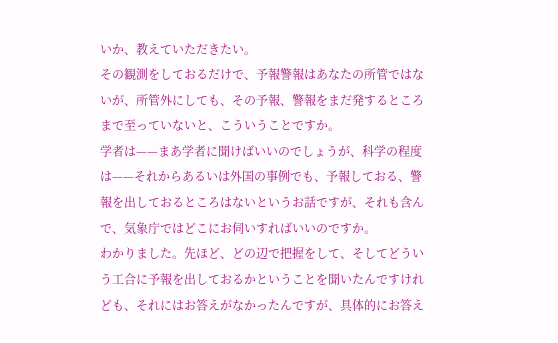いか、教えていただきたい。
その観測をしておるだけで、予報警報はあなたの所管ではないが、所管外にしても、その予報、警報をまだ発するところまで至っていないと、こういうことですか。
学者は——まあ学者に聞けばいいのでしょうが、科学の程度は——それからあるいは外国の事例でも、予報しておる、警報を出しておるところはないというお話ですが、それも含んで、気象庁ではどこにお伺いすればいいのですか。
わかりました。先ほど、どの辺で把握をして、そしてどういう工合に予報を出しておるかということを聞いたんですけれども、それにはお答えがなかったんですが、具体的にお答え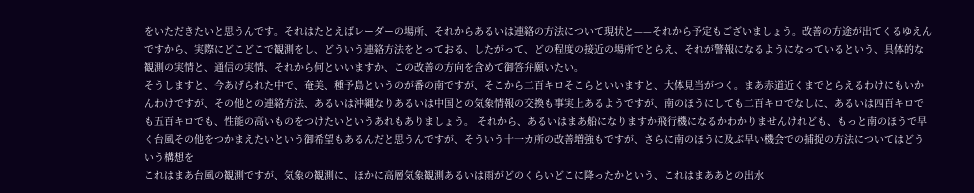をいただきたいと思うんです。それはたとえばレーダーの場所、それからあるいは連絡の方法について現状と——それから予定もございましょう。改善の方途が出てくるゆえんですから、実際にどこどこで観測をし、どういう連絡方法をとっておる、したがって、どの程度の接近の場所でとらえ、それが警報になるようになっているという、具体的な観測の実情と、通信の実情、それから何といいますか、この改善の方向を含めて御答弁願いたい。
そうしますと、今あげられた中で、奄美、種予島というのが番の南ですが、そこから二百キロそこらといいますと、大体見当がつく。まあ赤道近くまでとらえるわけにもいかんわけですが、その他との連絡方法、あるいは沖縄なりあるいは中国との気象情報の交換も事実上あるようですが、南のほうにしても二百キロでなしに、あるいは四百キロでも五百キロでも、性能の高いものをつけたいというあれもありましょう。 それから、あるいはまあ船になりますか飛行機になるかわかりませんけれども、もっと南のほうで早く台風その他をつかまえたいという御希望もあるんだと思うんですが、そういう十一カ所の改善増強もですが、さらに南のほうに及ぶ早い機会での捕捉の方法についてはどういう構想を
これはまあ台風の観測ですが、気象の観測に、ほかに高層気象観測あるいは雨がどのくらいどこに降ったかという、これはまああとの出水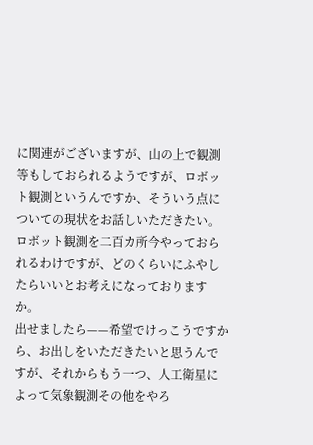に関連がございますが、山の上で観測等もしておられるようですが、ロボット観測というんですか、そういう点についての現状をお話しいただきたい。
ロボット観測を二百カ所今やっておられるわけですが、どのくらいにふやしたらいいとお考えになっておりますか。
出せましたら——希望でけっこうですから、お出しをいただきたいと思うんですが、それからもう一つ、人工衛星によって気象観測その他をやろ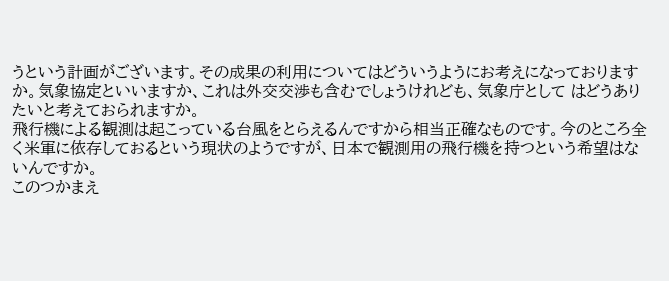うという計画がございます。その成果の利用についてはどういうようにお考えになっておりますか。気象協定といいますか、これは外交交渉も含むでしょうけれども、気象庁として はどうありたいと考えておられますか。
飛行機による観測は起こっている台風をとらえるんですから相当正確なものです。今のところ全く米軍に依存しておるという現状のようですが、日本で観測用の飛行機を持つという希望はないんですか。
このつかまえ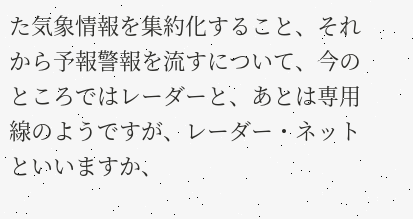た気象情報を集約化すること、それから予報警報を流すについて、今のところではレーダーと、あとは専用線のようですが、レーダー・ネットといいますか、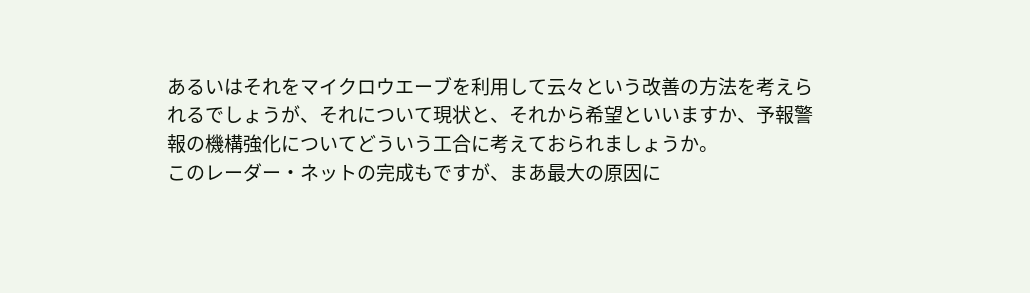あるいはそれをマイクロウエーブを利用して云々という改善の方法を考えられるでしょうが、それについて現状と、それから希望といいますか、予報警報の機構強化についてどういう工合に考えておられましょうか。
このレーダー・ネットの完成もですが、まあ最大の原因に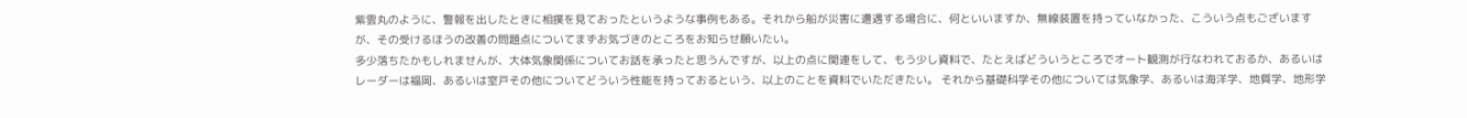紫雲丸のように、警報を出したときに相撲を見ておったというような事例もある。それから船が災害に遭遇する場合に、何といいますか、無線装置を持っていなかった、こういう点もございますが、その受けるほうの改善の問題点についてまずお気づきのところをお知らせ願いたい。
多少落ちたかもしれませんが、大体気象関係についてお話を承ったと思うんですが、以上の点に関連をして、もう少し資料で、たとえばどういうところでオート観測が行なわれておるか、あるいはレーダーは福岡、あるいは室戸その他についてどういう性能を持っておるという、以上のことを資料でいただきたい。 それから基礎科学その他については気象学、あるいは海洋学、地質学、地形学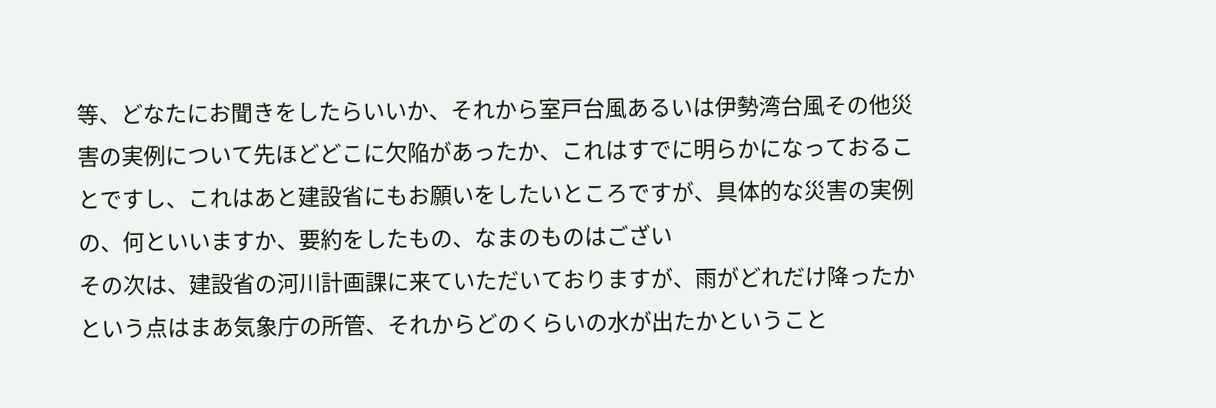等、どなたにお聞きをしたらいいか、それから室戸台風あるいは伊勢湾台風その他災害の実例について先ほどどこに欠陥があったか、これはすでに明らかになっておることですし、これはあと建設省にもお願いをしたいところですが、具体的な災害の実例の、何といいますか、要約をしたもの、なまのものはござい
その次は、建設省の河川計画課に来ていただいておりますが、雨がどれだけ降ったかという点はまあ気象庁の所管、それからどのくらいの水が出たかということ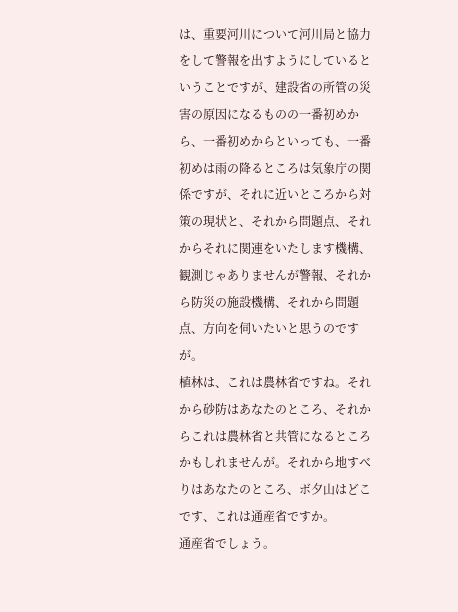は、重要河川について河川局と協力をして警報を出すようにしているということですが、建設省の所管の災害の原因になるものの一番初めから、一番初めからといっても、一番初めは雨の降るところは気象庁の関係ですが、それに近いところから対策の現状と、それから問題点、それからそれに関連をいたします機構、観測じゃありませんが警報、それから防災の施設機構、それから問題点、方向を伺いたいと思うのですが。
植林は、これは農林省ですね。それから砂防はあなたのところ、それからこれは農林省と共管になるところかもしれませんが。それから地すべりはあなたのところ、ボ夕山はどこです、これは通産省ですか。
通産省でしょう。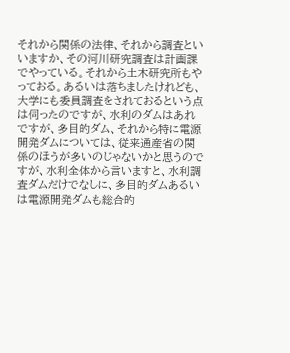それから関係の法律、それから調査といいますか、その河川研究調査は計画課でやっている。それから土木研究所もやっておる。あるいは落ちましたけれども、大学にも委員調査をされておるという点は伺ったのですが、水利のダムはあれですが、多目的ダム、それから特に電源開発ダムについては、従来通産省の関係のほうが多いのじゃないかと思うのですが、水利全体から言いますと、水利調査ダムだけでなしに、多目的ダムあるいは電源開発ダムも総合的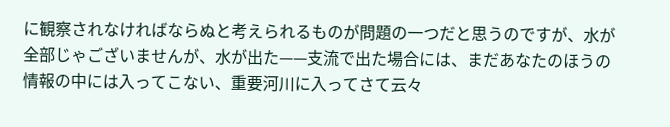に観察されなければならぬと考えられるものが問題の一つだと思うのですが、水が全部じゃございませんが、水が出た——支流で出た場合には、まだあなたのほうの情報の中には入ってこない、重要河川に入ってさて云々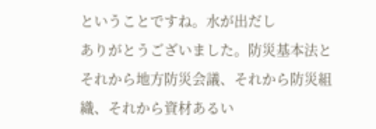ということですね。水が出だし
ありがとうございました。防災基本法とそれから地方防災会議、それから防災組織、それから資材あるい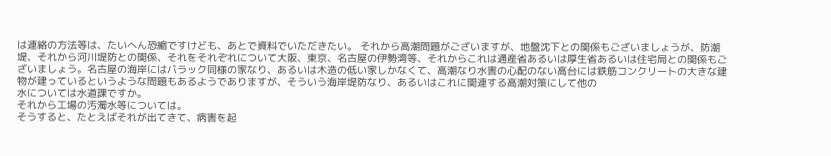は連絡の方法等は、たいへん恐縮ですけども、あとで資料でいただきたい。 それから高潮問題がございますが、地盤沈下との関係もございましょうが、防潮堤、それから河川堤防との関係、それをそれぞれについて大阪、東京、名古屋の伊勢湾等、それからこれは通産省あるいは厚生省あるいは住宅局との関係もございましょう。名古屋の海岸にはバラック同様の家なり、あるいは木造の低い家しかなくて、高潮なり水害の心配のない高台には鉄筋コンクリートの大きな建物が建っているというような問題もあるようでありますが、そういう海岸堤防なり、あるいはこれに関連する高潮対策にして他の
水については水道課ですか。
それから工場の汚濁水等については。
そうすると、たとえばそれが出てきて、病害を起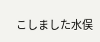こしました水俣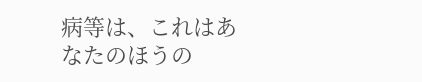病等は、これはあなたのほうの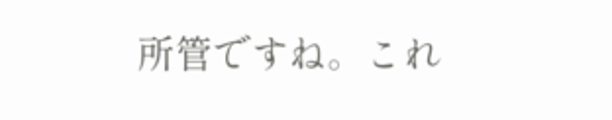所管ですね。これ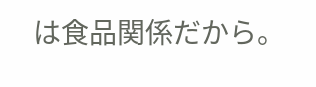は食品関係だから。